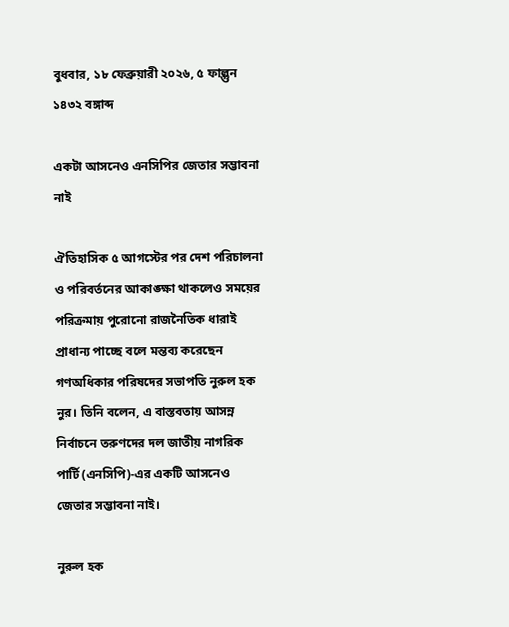বুধবার, ১৮ ফেব্রুয়ারী ২০২৬, ৫ ফাল্গুন ১৪৩২ বঙ্গাব্দ

একটা আসনেও এনসিপির জেতার সম্ভাবনা নাই

ঐতিহাসিক ৫ আগস্টের পর দেশ পরিচালনা ও পরিবর্তনের আকাঙ্ক্ষা থাকলেও সময়ের পরিক্রমায় পুরোনো রাজনৈতিক ধারাই প্রাধান্য পাচ্ছে বলে মন্তব্য করেছেন গণঅধিকার পরিষদের সভাপতি নুরুল হক নুর। তিনি বলেন, এ বাস্তবতায় আসন্ন নির্বাচনে তরুণদের দল জাতীয় নাগরিক পার্টি (এনসিপি)-এর একটি আসনেও জেতার সম্ভাবনা নাই।

নুরুল হক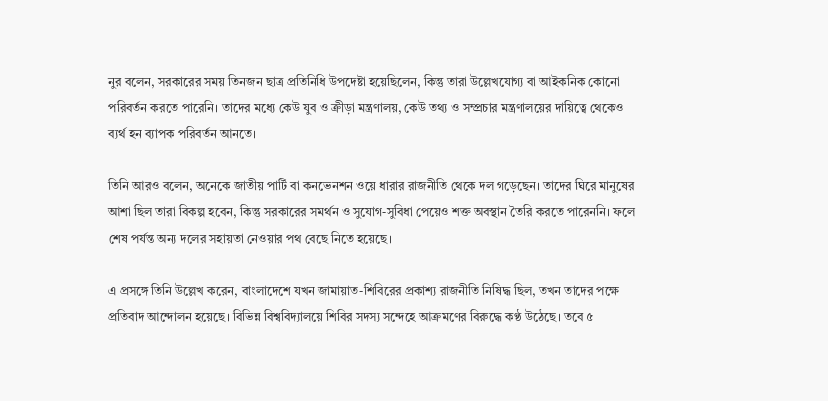নুর বলেন, সরকারের সময় তিনজন ছাত্র প্রতিনিধি উপদেষ্টা হয়েছিলেন, কিন্তু তারা উল্লেখযোগ্য বা আইকনিক কোনো পরিবর্তন করতে পারেনি। তাদের মধ্যে কেউ যুব ও ক্রীড়া মন্ত্রণালয়, কেউ তথ্য ও সম্প্রচার মন্ত্রণালয়ের দায়িত্বে থেকেও ব্যর্থ হন ব্যাপক পরিবর্তন আনতে।

তিনি আরও বলেন, অনেকে জাতীয় পার্টি বা কনভেনশন ওয়ে ধারার রাজনীতি থেকে দল গড়েছেন। তাদের ঘিরে মানুষের আশা ছিল তারা বিকল্প হবেন, কিন্তু সরকারের সমর্থন ও সুযোগ-সুবিধা পেয়েও শক্ত অবস্থান তৈরি করতে পারেননি। ফলে শেষ পর্যন্ত অন্য দলের সহায়তা নেওয়ার পথ বেছে নিতে হয়েছে।

এ প্রসঙ্গে তিনি উল্লেখ করেন, বাংলাদেশে যখন জামায়াত-শিবিরের প্রকাশ্য রাজনীতি নিষিদ্ধ ছিল, তখন তাদের পক্ষে প্রতিবাদ আন্দোলন হয়েছে। বিভিন্ন বিশ্ববিদ্যালয়ে শিবির সদস্য সন্দেহে আক্রমণের বিরুদ্ধে কণ্ঠ উঠেছে। তবে ৫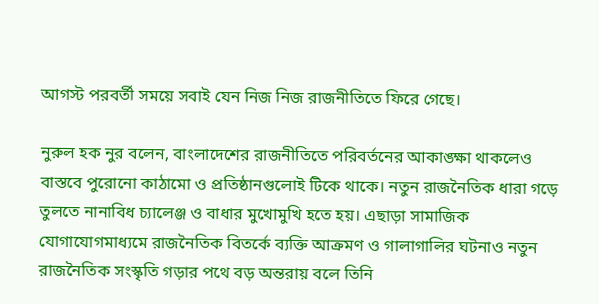আগস্ট পরবর্তী সময়ে সবাই যেন নিজ নিজ রাজনীতিতে ফিরে গেছে।

নুরুল হক নুর বলেন, বাংলাদেশের রাজনীতিতে পরিবর্তনের আকাঙ্ক্ষা থাকলেও বাস্তবে পুরোনো কাঠামো ও প্রতিষ্ঠানগুলোই টিকে থাকে। নতুন রাজনৈতিক ধারা গড়ে তুলতে নানাবিধ চ্যালেঞ্জ ও বাধার মুখোমুখি হতে হয়। এছাড়া সামাজিক যোগাযোগমাধ্যমে রাজনৈতিক বিতর্কে ব্যক্তি আক্রমণ ও গালাগালির ঘটনাও নতুন রাজনৈতিক সংস্কৃতি গড়ার পথে বড় অন্তরায় বলে তিনি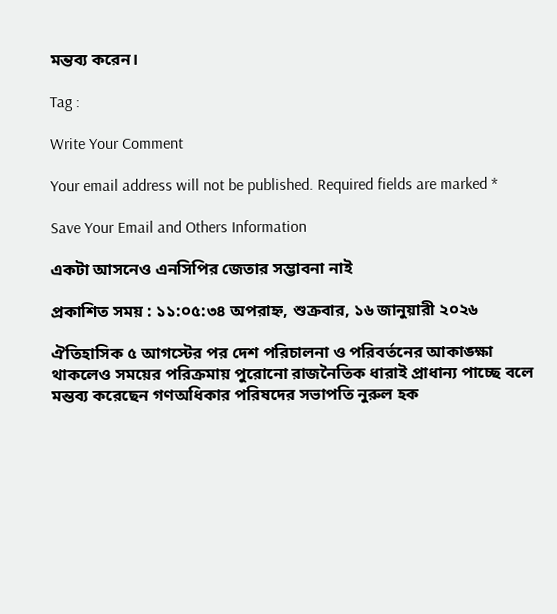মন্তব্য করেন।

Tag :

Write Your Comment

Your email address will not be published. Required fields are marked *

Save Your Email and Others Information

একটা আসনেও এনসিপির জেতার সম্ভাবনা নাই

প্রকাশিত সময় : ১১:০৫:৩৪ অপরাহ্ন, শুক্রবার, ১৬ জানুয়ারী ২০২৬

ঐতিহাসিক ৫ আগস্টের পর দেশ পরিচালনা ও পরিবর্তনের আকাঙ্ক্ষা থাকলেও সময়ের পরিক্রমায় পুরোনো রাজনৈতিক ধারাই প্রাধান্য পাচ্ছে বলে মন্তব্য করেছেন গণঅধিকার পরিষদের সভাপতি নুরুল হক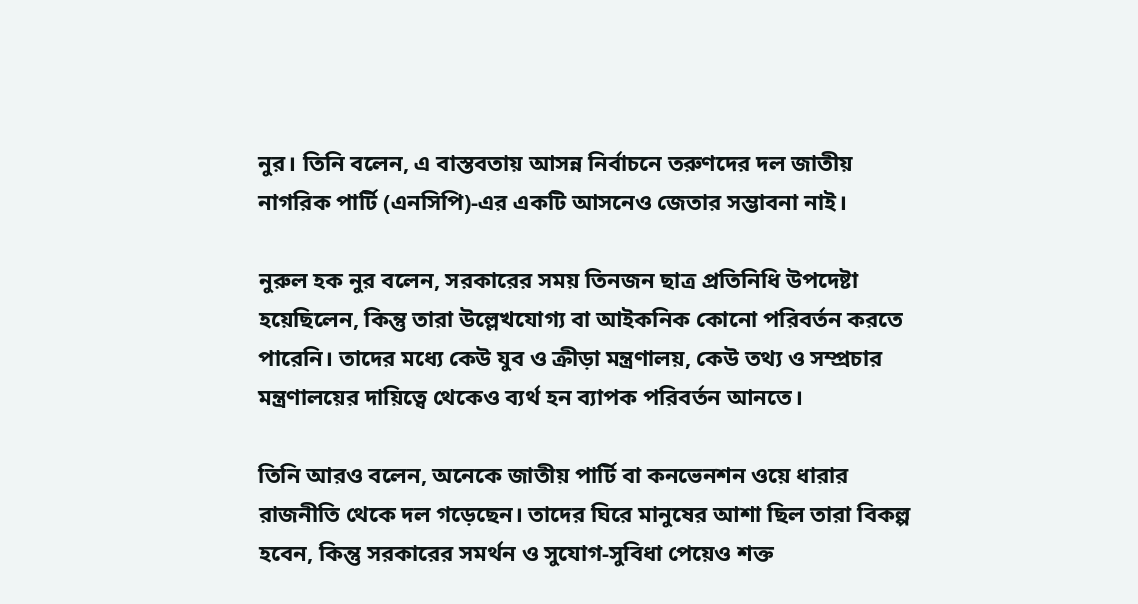নুর। তিনি বলেন, এ বাস্তবতায় আসন্ন নির্বাচনে তরুণদের দল জাতীয় নাগরিক পার্টি (এনসিপি)-এর একটি আসনেও জেতার সম্ভাবনা নাই।

নুরুল হক নুর বলেন, সরকারের সময় তিনজন ছাত্র প্রতিনিধি উপদেষ্টা হয়েছিলেন, কিন্তু তারা উল্লেখযোগ্য বা আইকনিক কোনো পরিবর্তন করতে পারেনি। তাদের মধ্যে কেউ যুব ও ক্রীড়া মন্ত্রণালয়, কেউ তথ্য ও সম্প্রচার মন্ত্রণালয়ের দায়িত্বে থেকেও ব্যর্থ হন ব্যাপক পরিবর্তন আনতে।

তিনি আরও বলেন, অনেকে জাতীয় পার্টি বা কনভেনশন ওয়ে ধারার রাজনীতি থেকে দল গড়েছেন। তাদের ঘিরে মানুষের আশা ছিল তারা বিকল্প হবেন, কিন্তু সরকারের সমর্থন ও সুযোগ-সুবিধা পেয়েও শক্ত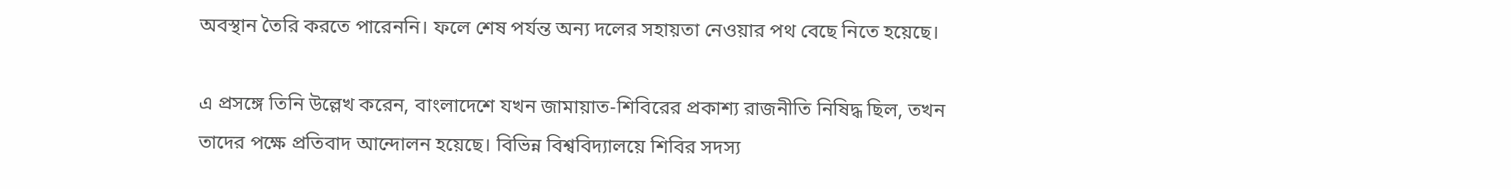অবস্থান তৈরি করতে পারেননি। ফলে শেষ পর্যন্ত অন্য দলের সহায়তা নেওয়ার পথ বেছে নিতে হয়েছে।

এ প্রসঙ্গে তিনি উল্লেখ করেন, বাংলাদেশে যখন জামায়াত-শিবিরের প্রকাশ্য রাজনীতি নিষিদ্ধ ছিল, তখন তাদের পক্ষে প্রতিবাদ আন্দোলন হয়েছে। বিভিন্ন বিশ্ববিদ্যালয়ে শিবির সদস্য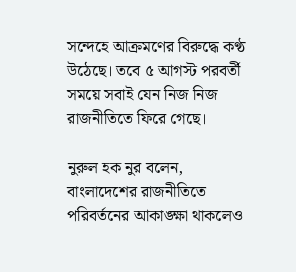সন্দেহে আক্রমণের বিরুদ্ধে কণ্ঠ উঠেছে। তবে ৫ আগস্ট পরবর্তী সময়ে সবাই যেন নিজ নিজ রাজনীতিতে ফিরে গেছে।

নুরুল হক নুর বলেন, বাংলাদেশের রাজনীতিতে পরিবর্তনের আকাঙ্ক্ষা থাকলেও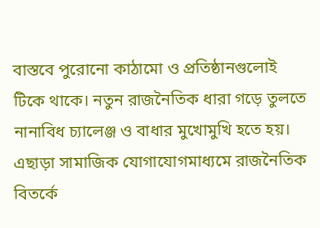বাস্তবে পুরোনো কাঠামো ও প্রতিষ্ঠানগুলোই টিকে থাকে। নতুন রাজনৈতিক ধারা গড়ে তুলতে নানাবিধ চ্যালেঞ্জ ও বাধার মুখোমুখি হতে হয়। এছাড়া সামাজিক যোগাযোগমাধ্যমে রাজনৈতিক বিতর্কে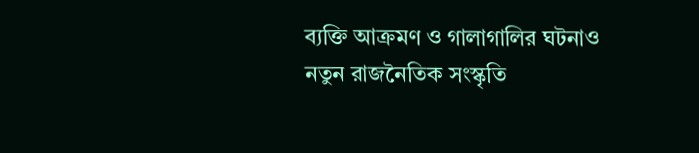ব্যক্তি আক্রমণ ও গালাগালির ঘটনাও নতুন রাজনৈতিক সংস্কৃতি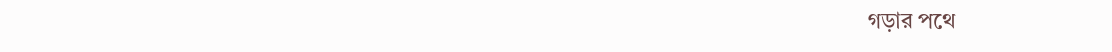গড়ার পথে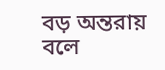বড় অন্তরায় বলে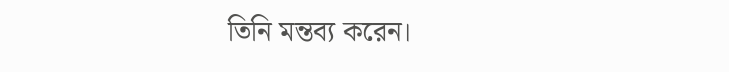তিনি মন্তব্য করেন।